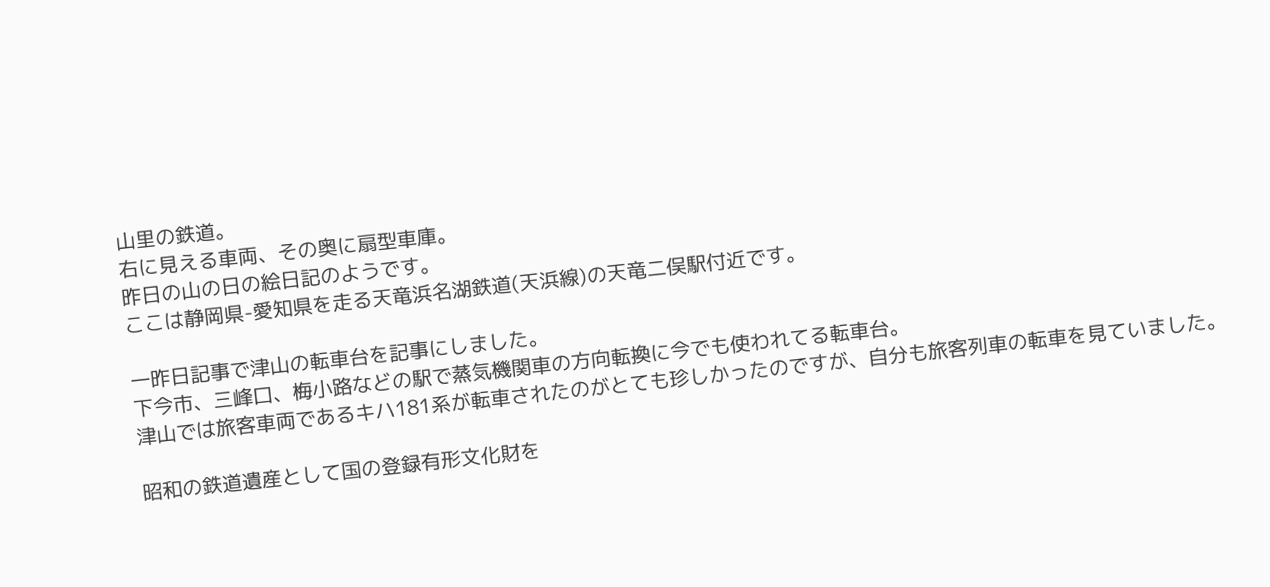山里の鉄道。
右に見える車両、その奥に扇型車庫。
昨日の山の日の絵日記のようです。
ここは静岡県-愛知県を走る天竜浜名湖鉄道(天浜線)の天竜二俣駅付近です。

一昨日記事で津山の転車台を記事にしました。
下今市、三峰口、梅小路などの駅で蒸気機関車の方向転換に今でも使われてる転車台。
津山では旅客車両であるキハ181系が転車されたのがとても珍しかったのですが、自分も旅客列車の転車を見ていました。

昭和の鉄道遺産として国の登録有形文化財を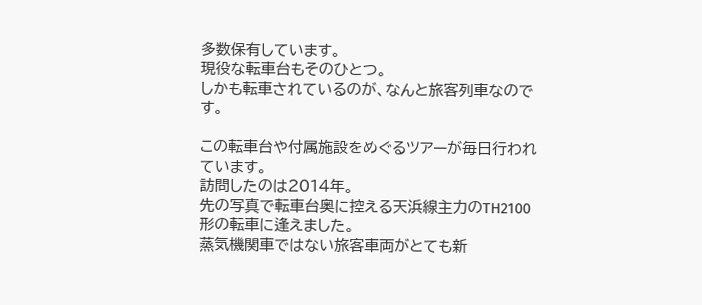多数保有しています。
現役な転車台もそのひとつ。
しかも転車されているのが、なんと旅客列車なのです。

この転車台や付属施設をめぐるツアーが毎日行われています。
訪問したのは2014年。
先の写真で転車台奥に控える天浜線主力のTH2100形の転車に逢えました。
蒸気機関車ではない旅客車両がとても新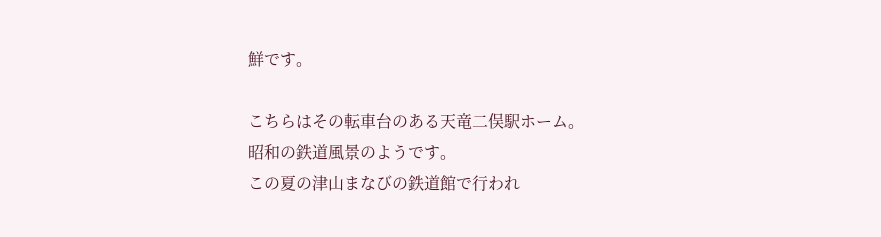鮮です。

こちらはその転車台のある天竜二俣駅ホーム。
昭和の鉄道風景のようです。
この夏の津山まなびの鉄道館で行われ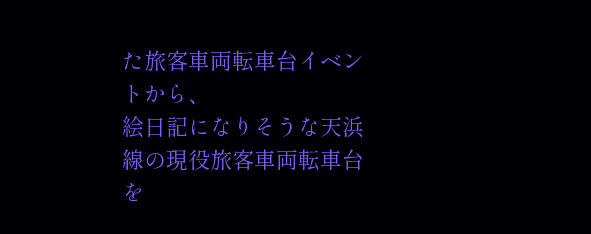た旅客車両転車台イベントから、
絵日記になりそうな天浜線の現役旅客車両転車台を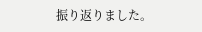振り返りました。